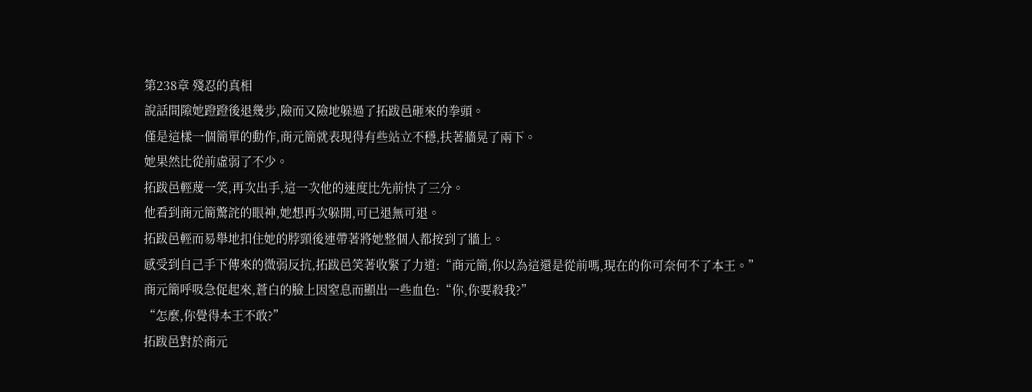第238章 殘忍的真相
說話間隙她蹬蹬後退幾步,險而又險地躲過了拓跋邑砸來的拳頭。
僅是這樣一個簡單的動作,商元簡就表現得有些站立不穩,扶著牆晃了兩下。
她果然比從前虛弱了不少。
拓跋邑輕蔑一笑,再次出手,這一次他的速度比先前快了三分。
他看到商元簡驚詫的眼神,她想再次躲開,可已退無可退。
拓跋邑輕而易舉地扣住她的脖頸後連帶著將她整個人都按到了牆上。
感受到自己手下傳來的微弱反抗,拓跋邑笑著收緊了力道:“商元簡,你以為這還是從前嗎,現在的你可奈何不了本王。”
商元簡呼吸急促起來,蒼白的臉上因窒息而顯出一些血色:“你,你要殺我?”
“怎麼,你覺得本王不敢?”
拓跋邑對於商元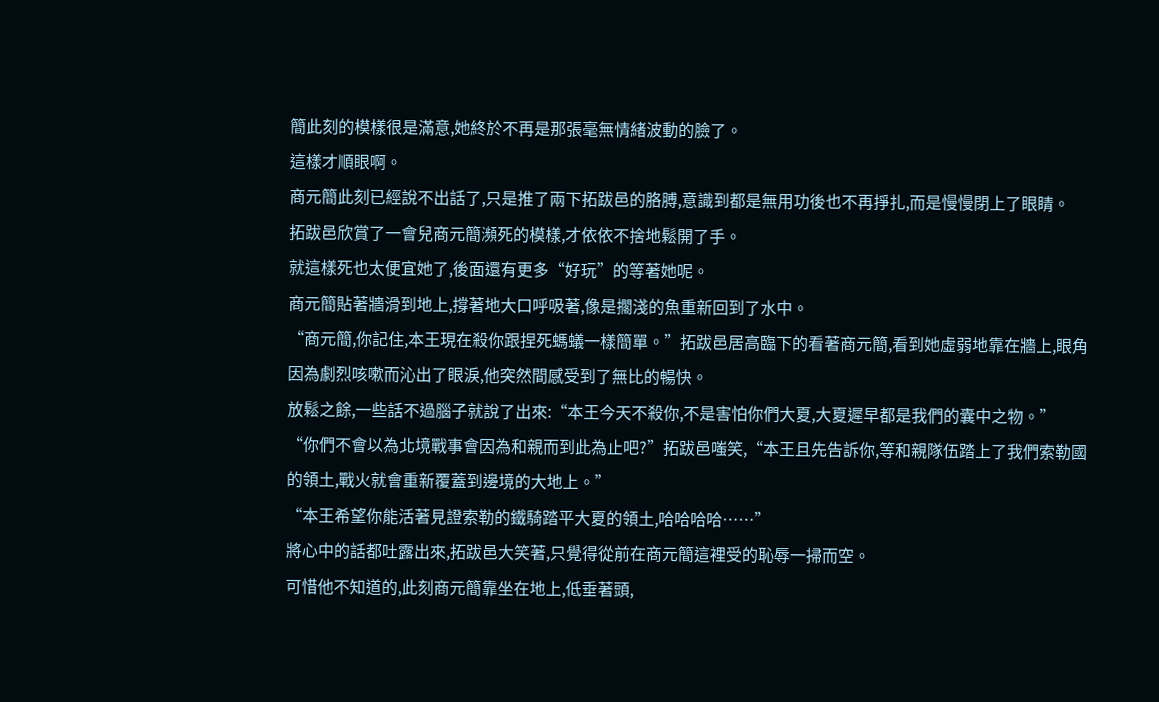簡此刻的模樣很是滿意,她終於不再是那張毫無情緒波動的臉了。
這樣才順眼啊。
商元簡此刻已經說不出話了,只是推了兩下拓跋邑的胳膊,意識到都是無用功後也不再掙扎,而是慢慢閉上了眼睛。
拓跋邑欣賞了一會兒商元簡瀕死的模樣,才依依不捨地鬆開了手。
就這樣死也太便宜她了,後面還有更多“好玩”的等著她呢。
商元簡貼著牆滑到地上,撐著地大口呼吸著,像是擱淺的魚重新回到了水中。
“商元簡,你記住,本王現在殺你跟捏死螞蟻一樣簡單。”拓跋邑居高臨下的看著商元簡,看到她虛弱地靠在牆上,眼角因為劇烈咳嗽而沁出了眼淚,他突然間感受到了無比的暢快。
放鬆之餘,一些話不過腦子就說了出來:“本王今天不殺你,不是害怕你們大夏,大夏遲早都是我們的囊中之物。”
“你們不會以為北境戰事會因為和親而到此為止吧?”拓跋邑嗤笑,“本王且先告訴你,等和親隊伍踏上了我們索勒國的領土,戰火就會重新覆蓋到邊境的大地上。”
“本王希望你能活著見證索勒的鐵騎踏平大夏的領土,哈哈哈哈……”
將心中的話都吐露出來,拓跋邑大笑著,只覺得從前在商元簡這裡受的恥辱一掃而空。
可惜他不知道的,此刻商元簡靠坐在地上,低垂著頭,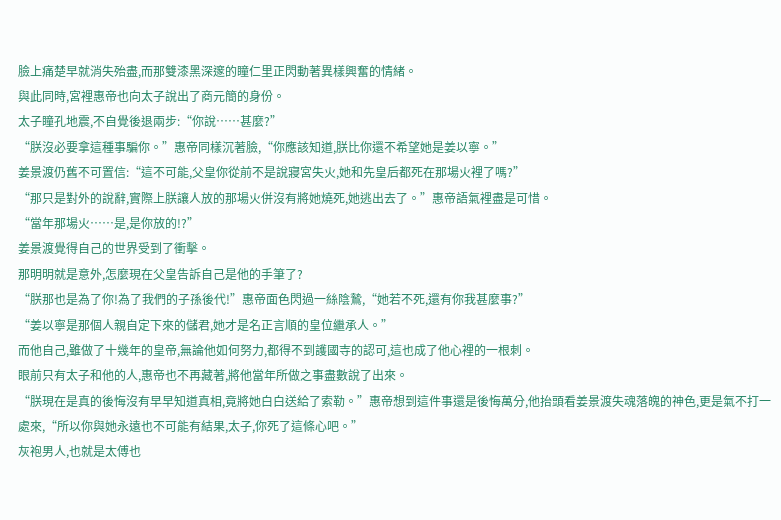臉上痛楚早就消失殆盡,而那雙漆黑深邃的瞳仁里正閃動著異樣興奮的情緒。
與此同時,宮裡惠帝也向太子說出了商元簡的身份。
太子瞳孔地震,不自覺後退兩步:“你說……甚麼?”
“朕沒必要拿這種事騙你。”惠帝同樣沉著臉,“你應該知道,朕比你還不希望她是姜以寧。”
姜景渡仍舊不可置信:“這不可能,父皇你從前不是說寢宮失火,她和先皇后都死在那場火裡了嗎?”
“那只是對外的說辭,實際上朕讓人放的那場火併沒有將她燒死,她逃出去了。”惠帝語氣裡盡是可惜。
“當年那場火……是,是你放的!?”
姜景渡覺得自己的世界受到了衝擊。
那明明就是意外,怎麼現在父皇告訴自己是他的手筆了?
“朕那也是為了你!為了我們的子孫後代!”惠帝面色閃過一絲陰鷙,“她若不死,還有你我甚麼事?”
“姜以寧是那個人親自定下來的儲君,她才是名正言順的皇位繼承人。”
而他自己,雖做了十幾年的皇帝,無論他如何努力,都得不到護國寺的認可,這也成了他心裡的一根刺。
眼前只有太子和他的人,惠帝也不再藏著,將他當年所做之事盡數說了出來。
“朕現在是真的後悔沒有早早知道真相,竟將她白白送給了索勒。”惠帝想到這件事還是後悔萬分,他抬頭看姜景渡失魂落魄的神色,更是氣不打一處來,“所以你與她永遠也不可能有結果,太子,你死了這條心吧。”
灰袍男人,也就是太傅也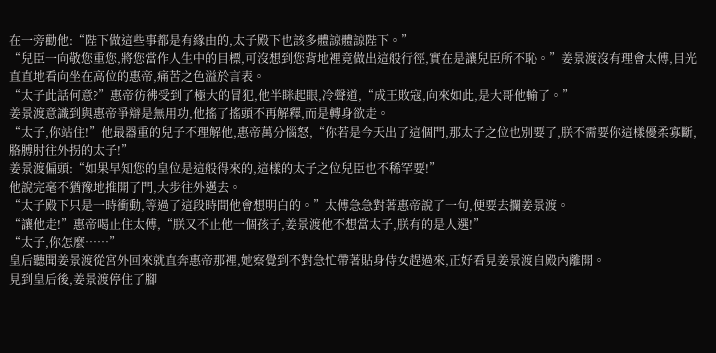在一旁勸他:“陛下做這些事都是有緣由的,太子殿下也該多體諒體諒陛下。”
“兒臣一向敬您重您,將您當作人生中的目標,可沒想到您背地裡竟做出這般行徑,實在是讓兒臣所不恥。”姜景渡沒有理會太傅,目光直直地看向坐在高位的惠帝,痛苦之色溢於言表。
“太子此話何意?”惠帝彷彿受到了極大的冒犯,他半眯起眼,冷聲道,“成王敗寇,向來如此,是大哥他輸了。”
姜景渡意識到與惠帝爭辯是無用功,他搖了搖頭不再解釋,而是轉身欲走。
“太子,你站住!”他最器重的兒子不理解他,惠帝萬分惱怒,“你若是今天出了這個門,那太子之位也別要了,朕不需要你這樣優柔寡斷,胳膊肘往外拐的太子!”
姜景渡偏頭:“如果早知您的皇位是這般得來的,這樣的太子之位兒臣也不稀罕要!”
他說完毫不猶豫地推開了門,大步往外邁去。
“太子殿下只是一時衝動,等過了這段時間他會想明白的。”太傅急急對著惠帝說了一句,便要去攔姜景渡。
“讓他走!”惠帝喝止住太傅,“朕又不止他一個孩子,姜景渡他不想當太子,朕有的是人選!”
“太子,你怎麼……”
皇后聽聞姜景渡從宮外回來就直奔惠帝那裡,她察覺到不對急忙帶著貼身侍女趕過來,正好看見姜景渡自殿內離開。
見到皇后後,姜景渡停住了腳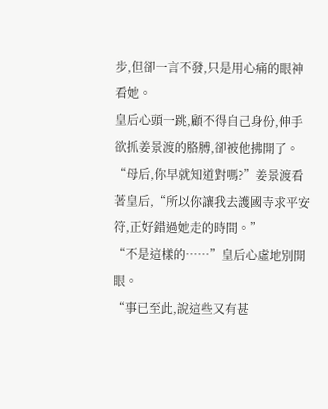步,但卻一言不發,只是用心痛的眼神看她。
皇后心頭一跳,顧不得自己身份,伸手欲抓姜景渡的胳膊,卻被他拂開了。
“母后,你早就知道對嗎?”姜景渡看著皇后,“所以你讓我去護國寺求平安符,正好錯過她走的時間。”
“不是這樣的……”皇后心虛地別開眼。
“事已至此,說這些又有甚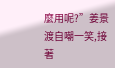麼用呢?”姜景渡自嘲一笑,接著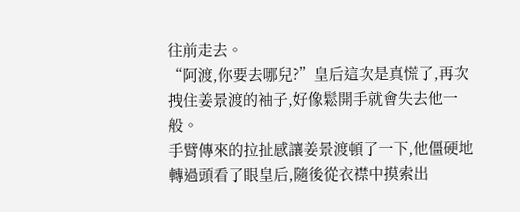往前走去。
“阿渡,你要去哪兒?”皇后這次是真慌了,再次拽住姜景渡的袖子,好像鬆開手就會失去他一般。
手臂傳來的拉扯感讓姜景渡頓了一下,他僵硬地轉過頭看了眼皇后,隨後從衣襟中摸索出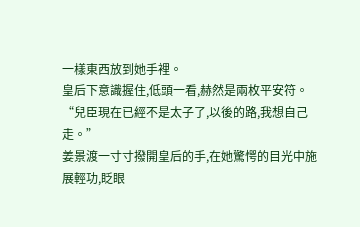一樣東西放到她手裡。
皇后下意識握住,低頭一看,赫然是兩枚平安符。
“兒臣現在已經不是太子了,以後的路,我想自己走。”
姜景渡一寸寸撥開皇后的手,在她驚愕的目光中施展輕功,眨眼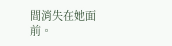間消失在她面前。